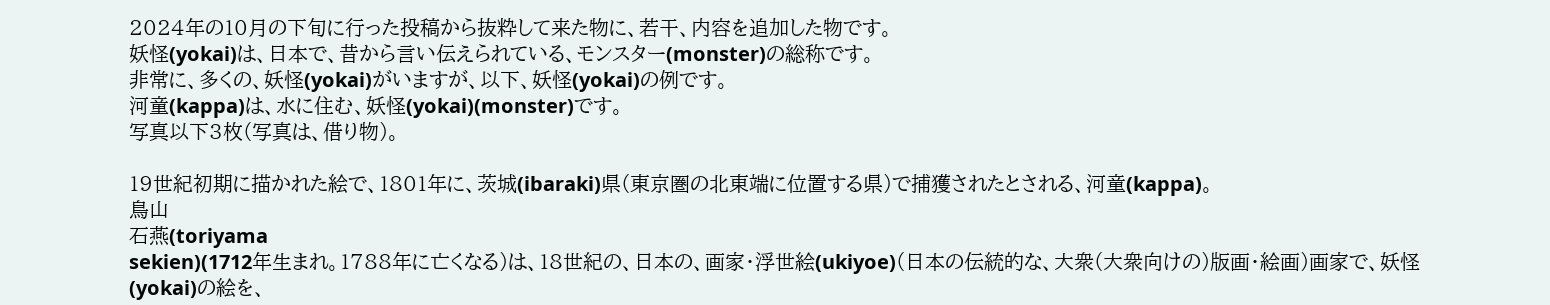2024年の10月の下旬に行った投稿から抜粋して来た物に、若干、内容を追加した物です。
妖怪(yokai)は、日本で、昔から言い伝えられている、モンスター(monster)の総称です。
非常に、多くの、妖怪(yokai)がいますが、以下、妖怪(yokai)の例です。
河童(kappa)は、水に住む、妖怪(yokai)(monster)です。
写真以下3枚(写真は、借り物)。

19世紀初期に描かれた絵で、1801年に、茨城(ibaraki)県(東京圏の北東端に位置する県)で捕獲されたとされる、河童(kappa)。
鳥山
石燕(toriyama
sekien)(1712年生まれ。1788年に亡くなる)は、18世紀の、日本の、画家・浮世絵(ukiyoe)(日本の伝統的な、大衆(大衆向けの)版画・絵画)画家で、妖怪(yokai)の絵を、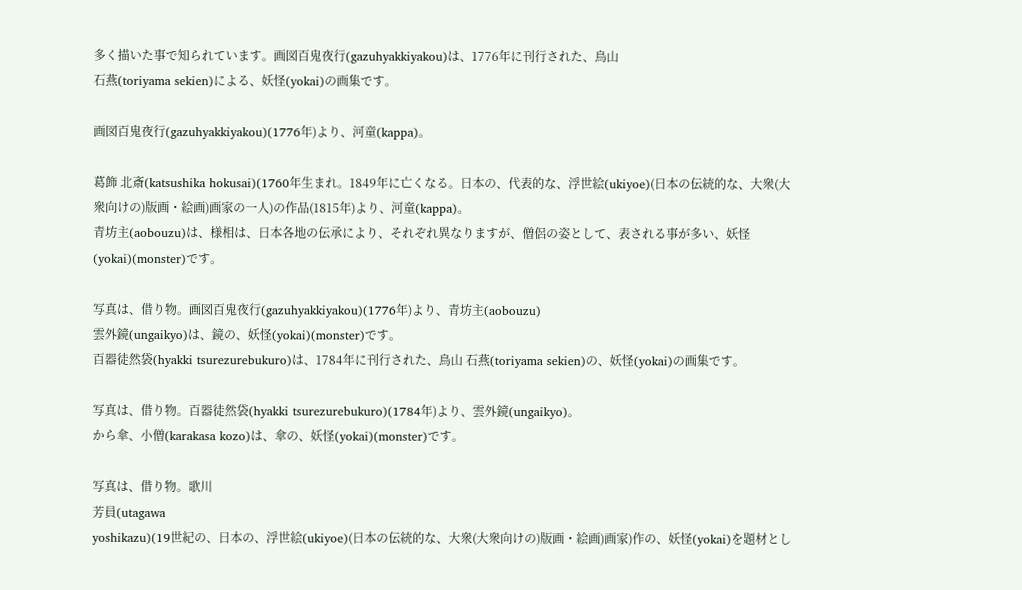多く描いた事で知られています。画図百鬼夜行(gazuhyakkiyakou)は、1776年に刊行された、鳥山
石燕(toriyama sekien)による、妖怪(yokai)の画集です。

画図百鬼夜行(gazuhyakkiyakou)(1776年)より、河童(kappa)。

葛飾 北斎(katsushika hokusai)(1760年生まれ。1849年に亡くなる。日本の、代表的な、浮世絵(ukiyoe)(日本の伝統的な、大衆(大衆向けの)版画・絵画)画家の一人)の作品(1815年)より、河童(kappa)。
青坊主(aobouzu)は、様相は、日本各地の伝承により、それぞれ異なりますが、僧侶の姿として、表される事が多い、妖怪(yokai)(monster)です。

写真は、借り物。画図百鬼夜行(gazuhyakkiyakou)(1776年)より、青坊主(aobouzu)
雲外鏡(ungaikyo)は、鏡の、妖怪(yokai)(monster)です。
百器徒然袋(hyakki tsurezurebukuro)は、1784年に刊行された、鳥山 石燕(toriyama sekien)の、妖怪(yokai)の画集です。

写真は、借り物。百器徒然袋(hyakki tsurezurebukuro)(1784年)より、雲外鏡(ungaikyo)。
から傘、小僧(karakasa kozo)は、傘の、妖怪(yokai)(monster)です。

写真は、借り物。歌川
芳員(utagawa
yoshikazu)(19世紀の、日本の、浮世絵(ukiyoe)(日本の伝統的な、大衆(大衆向けの)版画・絵画)画家)作の、妖怪(yokai)を題材とし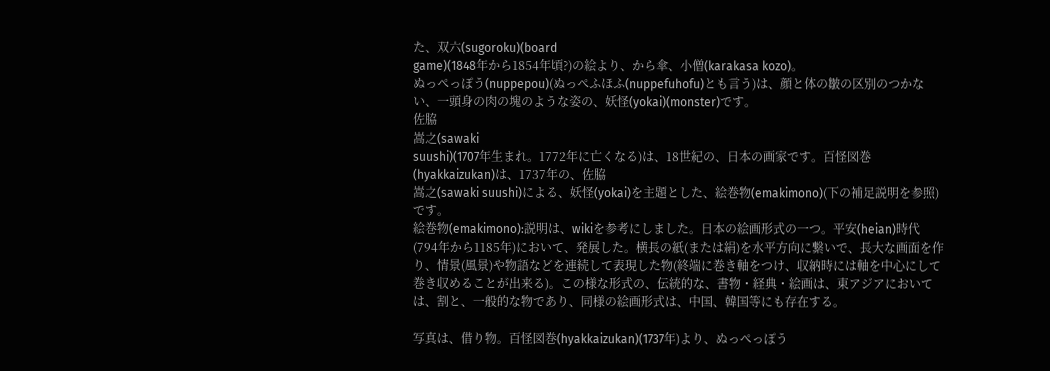た、双六(sugoroku)(board
game)(1848年から1854年頃?)の絵より、から傘、小僧(karakasa kozo)。
ぬっぺっぽう(nuppepou)(ぬっぺふほふ(nuppefuhofu)とも言う)は、顔と体の皺の区別のつかない、一頭身の肉の塊のような姿の、妖怪(yokai)(monster)です。
佐脇
嵩之(sawaki
suushi)(1707年生まれ。1772年に亡くなる)は、18世紀の、日本の画家です。百怪図巻(hyakkaizukan)は、1737年の、佐脇
嵩之(sawaki suushi)による、妖怪(yokai)を主題とした、絵巻物(emakimono)(下の補足説明を参照)です。
絵巻物(emakimono):説明は、wikiを参考にしました。日本の絵画形式の一つ。平安(heian)時代(794年から1185年)において、発展した。横長の紙(または絹)を水平方向に繋いで、長大な画面を作り、情景(風景)や物語などを連続して表現した物(終端に巻き軸をつけ、収納時には軸を中心にして巻き収めることが出来る)。この様な形式の、伝統的な、書物・経典・絵画は、東アジアにおいては、割と、一般的な物であり、同様の絵画形式は、中国、韓国等にも存在する。

写真は、借り物。百怪図巻(hyakkaizukan)(1737年)より、ぬっぺっぽう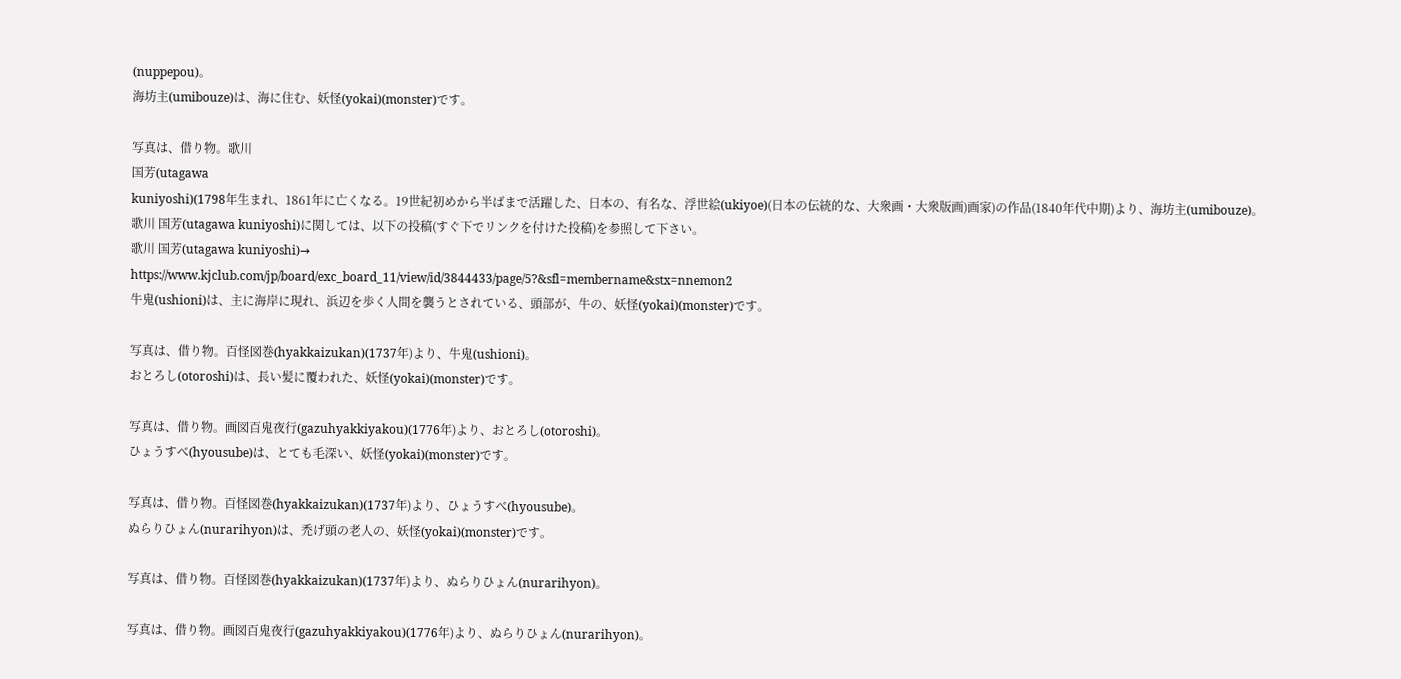(nuppepou)。
海坊主(umibouze)は、海に住む、妖怪(yokai)(monster)です。

写真は、借り物。歌川
国芳(utagawa
kuniyoshi)(1798年生まれ、1861年に亡くなる。19世紀初めから半ばまで活躍した、日本の、有名な、浮世絵(ukiyoe)(日本の伝統的な、大衆画・大衆版画)画家)の作品(1840年代中期)より、海坊主(umibouze)。
歌川 国芳(utagawa kuniyoshi)に関しては、以下の投稿(すぐ下でリンクを付けた投稿)を参照して下さい。
歌川 国芳(utagawa kuniyoshi)→
https://www.kjclub.com/jp/board/exc_board_11/view/id/3844433/page/5?&sfl=membername&stx=nnemon2
牛鬼(ushioni)は、主に海岸に現れ、浜辺を歩く人間を襲うとされている、頭部が、牛の、妖怪(yokai)(monster)です。

写真は、借り物。百怪図巻(hyakkaizukan)(1737年)より、牛鬼(ushioni)。
おとろし(otoroshi)は、長い髪に覆われた、妖怪(yokai)(monster)です。

写真は、借り物。画図百鬼夜行(gazuhyakkiyakou)(1776年)より、おとろし(otoroshi)。
ひょうすべ(hyousube)は、とても毛深い、妖怪(yokai)(monster)です。

写真は、借り物。百怪図巻(hyakkaizukan)(1737年)より、ひょうすべ(hyousube)。
ぬらりひょん(nurarihyon)は、禿げ頭の老人の、妖怪(yokai)(monster)です。

写真は、借り物。百怪図巻(hyakkaizukan)(1737年)より、ぬらりひょん(nurarihyon)。

写真は、借り物。画図百鬼夜行(gazuhyakkiyakou)(1776年)より、ぬらりひょん(nurarihyon)。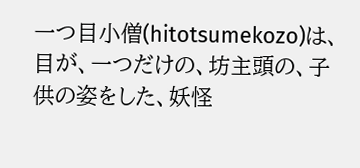一つ目小僧(hitotsumekozo)は、目が、一つだけの、坊主頭の、子供の姿をした、妖怪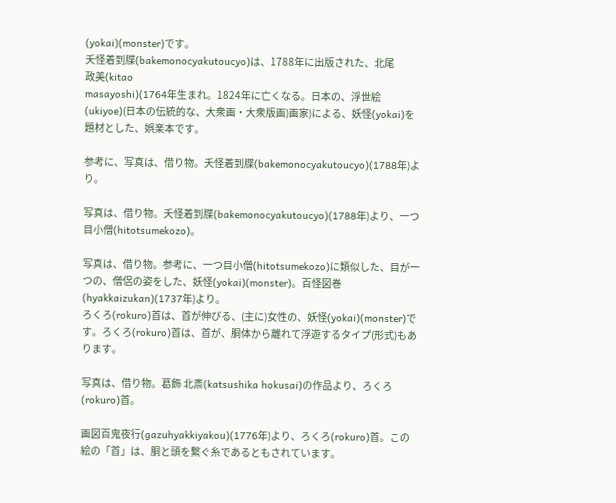(yokai)(monster)です。
夭怪着到牒(bakemonocyakutoucyo)は、1788年に出版された、北尾
政美(kitao
masayoshi)(1764年生まれ。1824年に亡くなる。日本の、浮世絵(ukiyoe)(日本の伝統的な、大衆画・大衆版画)画家)による、妖怪(yokai)を題材とした、娯楽本です。

参考に、写真は、借り物。夭怪着到牒(bakemonocyakutoucyo)(1788年)より。

写真は、借り物。夭怪着到牒(bakemonocyakutoucyo)(1788年)より、一つ目小僧(hitotsumekozo)。

写真は、借り物。参考に、一つ目小僧(hitotsumekozo)に類似した、目が一つの、僧侶の姿をした、妖怪(yokai)(monster)。百怪図巻(hyakkaizukan)(1737年)より。
ろくろ(rokuro)首は、首が伸びる、(主に)女性の、妖怪(yokai)(monster)です。ろくろ(rokuro)首は、首が、胴体から離れて浮遊するタイプ(形式)もあります。

写真は、借り物。葛飾 北斎(katsushika hokusai)の作品より、ろくろ(rokuro)首。

画図百鬼夜行(gazuhyakkiyakou)(1776年)より、ろくろ(rokuro)首。この絵の「首」は、胴と頭を繋ぐ糸であるともされています。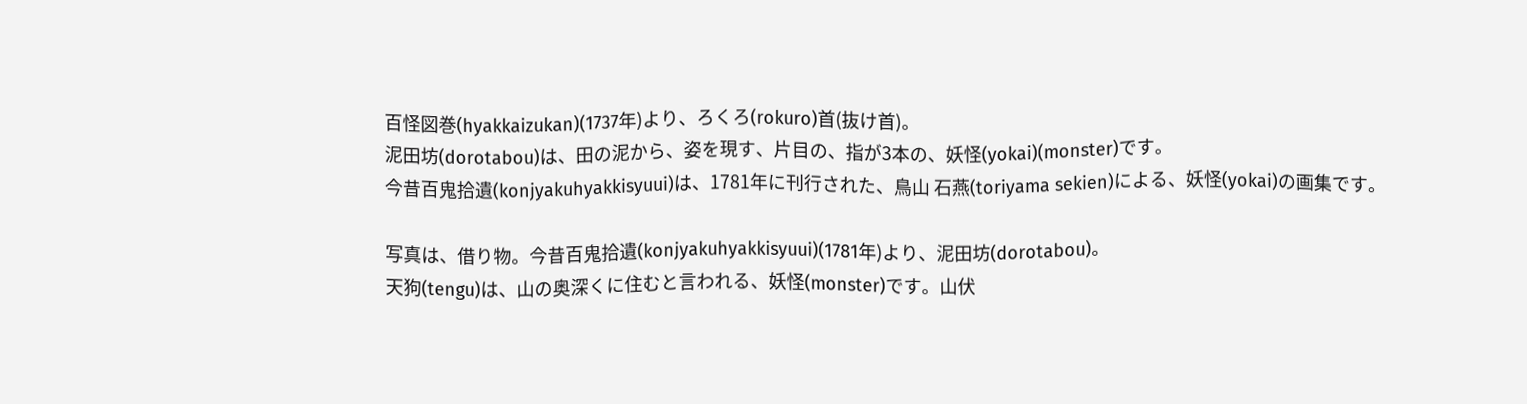百怪図巻(hyakkaizukan)(1737年)より、ろくろ(rokuro)首(抜け首)。
泥田坊(dorotabou)は、田の泥から、姿を現す、片目の、指が3本の、妖怪(yokai)(monster)です。
今昔百鬼拾遺(konjyakuhyakkisyuui)は、1781年に刊行された、鳥山 石燕(toriyama sekien)による、妖怪(yokai)の画集です。

写真は、借り物。今昔百鬼拾遺(konjyakuhyakkisyuui)(1781年)より、泥田坊(dorotabou)。
天狗(tengu)は、山の奥深くに住むと言われる、妖怪(monster)です。山伏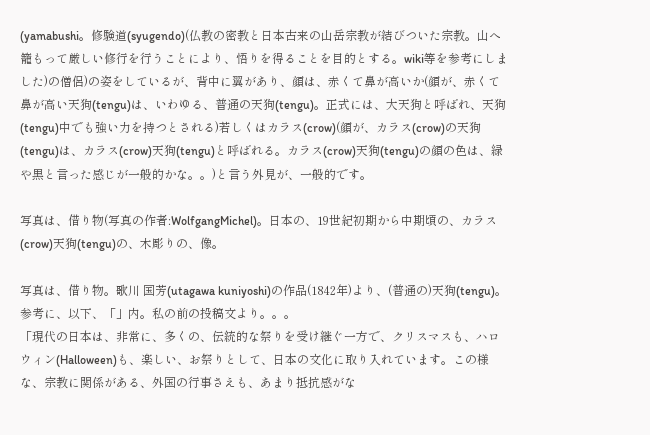(yamabushi。修験道(syugendo)(仏教の密教と日本古来の山岳宗教が結びついた宗教。山へ籠もって厳しい修行を行うことにより、悟りを得ることを目的とする。wiki等を参考にしました)の僧侶)の姿をしているが、背中に翼があり、顔は、赤くて鼻が高いか(顔が、赤くて鼻が高い天狗(tengu)は、いわゆる、普通の天狗(tengu)。正式には、大天狗と呼ばれ、天狗(tengu)中でも強い力を持つとされる)若しくはカラス(crow)(顔が、カラス(crow)の天狗(tengu)は、カラス(crow)天狗(tengu)と呼ばれる。カラス(crow)天狗(tengu)の顔の色は、緑や黒と言った感じが一般的かな。。)と言う外見が、一般的です。

写真は、借り物(写真の作者:WolfgangMichel)。日本の、19世紀初期から中期頃の、カラス(crow)天狗(tengu)の、木彫りの、像。

写真は、借り物。歌川 国芳(utagawa kuniyoshi)の作品(1842年)より、(普通の)天狗(tengu)。
参考に、以下、「」内。私の前の投稿文より。。。
「現代の日本は、非常に、多くの、伝統的な祭りを受け継ぐ一方で、クリスマスも、ハロウィン(Halloween)も、楽しい、お祭りとして、日本の文化に取り入れています。この様な、宗教に関係がある、外国の行事さえも、あまり抵抗感がな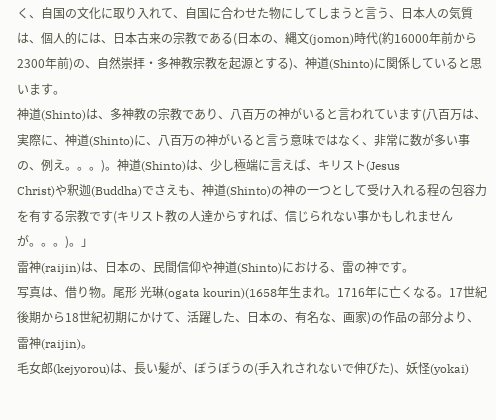く、自国の文化に取り入れて、自国に合わせた物にしてしまうと言う、日本人の気質は、個人的には、日本古来の宗教である(日本の、縄文(jomon)時代(約16000年前から2300年前)の、自然崇拝・多神教宗教を起源とする)、神道(Shinto)に関係していると思います。
神道(Shinto)は、多神教の宗教であり、八百万の神がいると言われています(八百万は、実際に、神道(Shinto)に、八百万の神がいると言う意味ではなく、非常に数が多い事の、例え。。。)。神道(Shinto)は、少し極端に言えば、キリスト(Jesus
Christ)や釈迦(Buddha)でさえも、神道(Shinto)の神の一つとして受け入れる程の包容力を有する宗教です(キリスト教の人達からすれば、信じられない事かもしれませんが。。。)。」
雷神(raijin)は、日本の、民間信仰や神道(Shinto)における、雷の神です。
写真は、借り物。尾形 光琳(ogata kourin)(1658年生まれ。1716年に亡くなる。17世紀後期から18世紀初期にかけて、活躍した、日本の、有名な、画家)の作品の部分より、雷神(raijin)。
毛女郎(kejyorou)は、長い髪が、ぼうぼうの(手入れされないで伸びた)、妖怪(yokai)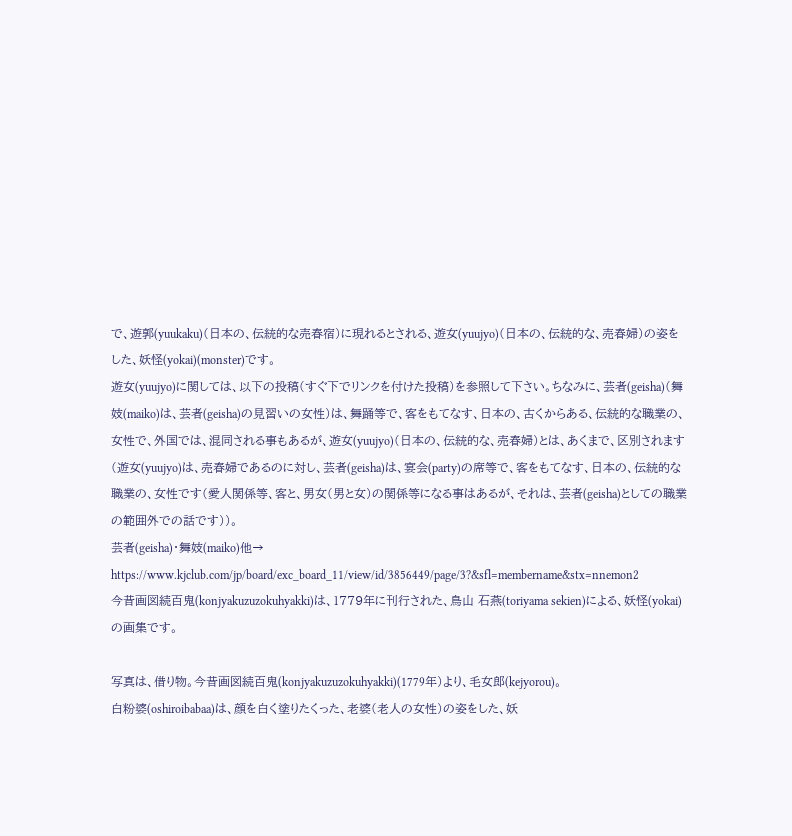で、遊郭(yuukaku)(日本の、伝統的な売春宿)に現れるとされる、遊女(yuujyo)(日本の、伝統的な、売春婦)の姿をした、妖怪(yokai)(monster)です。
遊女(yuujyo)に関しては、以下の投稿(すぐ下でリンクを付けた投稿)を参照して下さい。ちなみに、芸者(geisha)(舞妓(maiko)は、芸者(geisha)の見習いの女性)は、舞踊等で、客をもてなす、日本の、古くからある、伝統的な職業の、女性で、外国では、混同される事もあるが、遊女(yuujyo)(日本の、伝統的な、売春婦)とは、あくまで、区別されます(遊女(yuujyo)は、売春婦であるのに対し、芸者(geisha)は、宴会(party)の席等で、客をもてなす、日本の、伝統的な職業の、女性です(愛人関係等、客と、男女(男と女)の関係等になる事はあるが、それは、芸者(geisha)としての職業の範囲外での話です))。
芸者(geisha)・舞妓(maiko)他→
https://www.kjclub.com/jp/board/exc_board_11/view/id/3856449/page/3?&sfl=membername&stx=nnemon2
今昔画図続百鬼(konjyakuzuzokuhyakki)は、1779年に刊行された、鳥山 石燕(toriyama sekien)による、妖怪(yokai)の画集です。

写真は、借り物。今昔画図続百鬼(konjyakuzuzokuhyakki)(1779年)より、毛女郎(kejyorou)。
白粉婆(oshiroibabaa)は、顔を白く塗りたくった、老婆(老人の女性)の姿をした、妖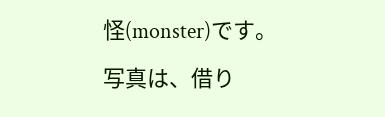怪(monster)です。

写真は、借り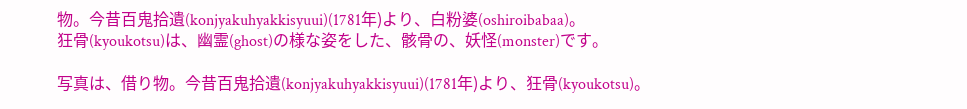物。今昔百鬼拾遺(konjyakuhyakkisyuui)(1781年)より、白粉婆(oshiroibabaa)。
狂骨(kyoukotsu)は、幽霊(ghost)の様な姿をした、骸骨の、妖怪(monster)です。

写真は、借り物。今昔百鬼拾遺(konjyakuhyakkisyuui)(1781年)より、狂骨(kyoukotsu)。